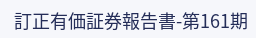訂正有価証券報告書-第161期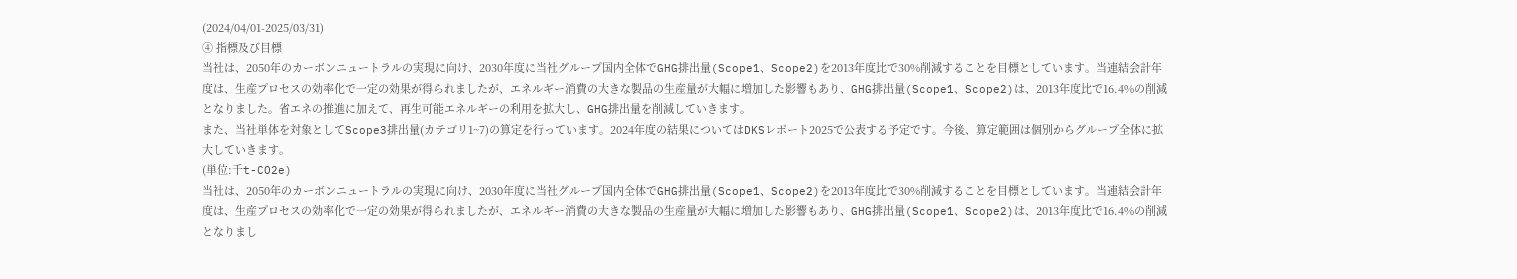(2024/04/01-2025/03/31)
④ 指標及び目標
当社は、2050年のカーボンニュートラルの実現に向け、2030年度に当社グループ国内全体でGHG排出量(Scope1、Scope2)を2013年度比で30%削減することを目標としています。当連結会計年度は、生産プロセスの効率化で一定の効果が得られましたが、エネルギー消費の大きな製品の生産量が大幅に増加した影響もあり、GHG排出量(Scope1、Scope2)は、2013年度比で16.4%の削減となりました。省エネの推進に加えて、再生可能エネルギーの利用を拡大し、GHG排出量を削減していきます。
また、当社単体を対象としてScope3排出量(カテゴリ1~7)の算定を行っています。2024年度の結果についてはDKSレポート2025で公表する予定です。今後、算定範囲は個別からグループ全体に拡大していきます。
(単位:千t-CO2e)
当社は、2050年のカーボンニュートラルの実現に向け、2030年度に当社グループ国内全体でGHG排出量(Scope1、Scope2)を2013年度比で30%削減することを目標としています。当連結会計年度は、生産プロセスの効率化で一定の効果が得られましたが、エネルギー消費の大きな製品の生産量が大幅に増加した影響もあり、GHG排出量(Scope1、Scope2)は、2013年度比で16.4%の削減となりまし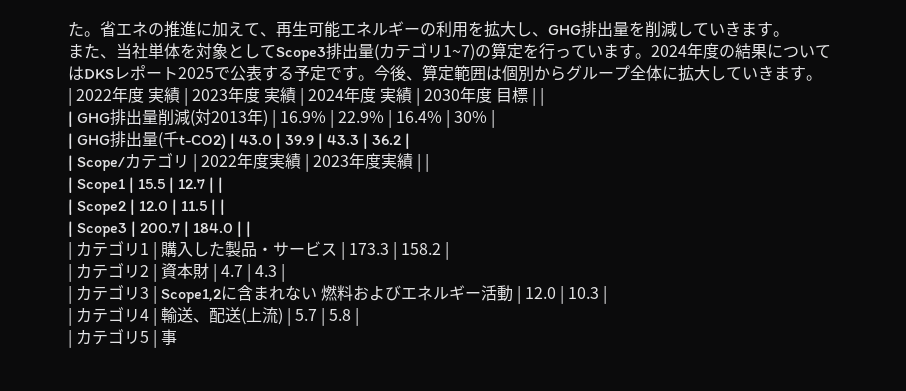た。省エネの推進に加えて、再生可能エネルギーの利用を拡大し、GHG排出量を削減していきます。
また、当社単体を対象としてScope3排出量(カテゴリ1~7)の算定を行っています。2024年度の結果についてはDKSレポート2025で公表する予定です。今後、算定範囲は個別からグループ全体に拡大していきます。
| 2022年度 実績 | 2023年度 実績 | 2024年度 実績 | 2030年度 目標 | |
| GHG排出量削減(対2013年) | 16.9% | 22.9% | 16.4% | 30% |
| GHG排出量(千t-CO2) | 43.0 | 39.9 | 43.3 | 36.2 |
| Scope/カテゴリ | 2022年度実績 | 2023年度実績 | |
| Scope1 | 15.5 | 12.7 | |
| Scope2 | 12.0 | 11.5 | |
| Scope3 | 200.7 | 184.0 | |
| カテゴリ1 | 購入した製品・サービス | 173.3 | 158.2 |
| カテゴリ2 | 資本財 | 4.7 | 4.3 |
| カテゴリ3 | Scope1,2に含まれない 燃料およびエネルギー活動 | 12.0 | 10.3 |
| カテゴリ4 | 輸送、配送(上流) | 5.7 | 5.8 |
| カテゴリ5 | 事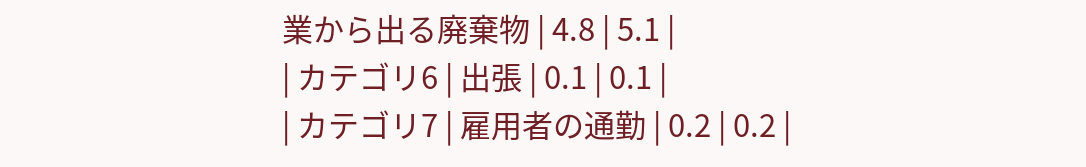業から出る廃棄物 | 4.8 | 5.1 |
| カテゴリ6 | 出張 | 0.1 | 0.1 |
| カテゴリ7 | 雇用者の通勤 | 0.2 | 0.2 |